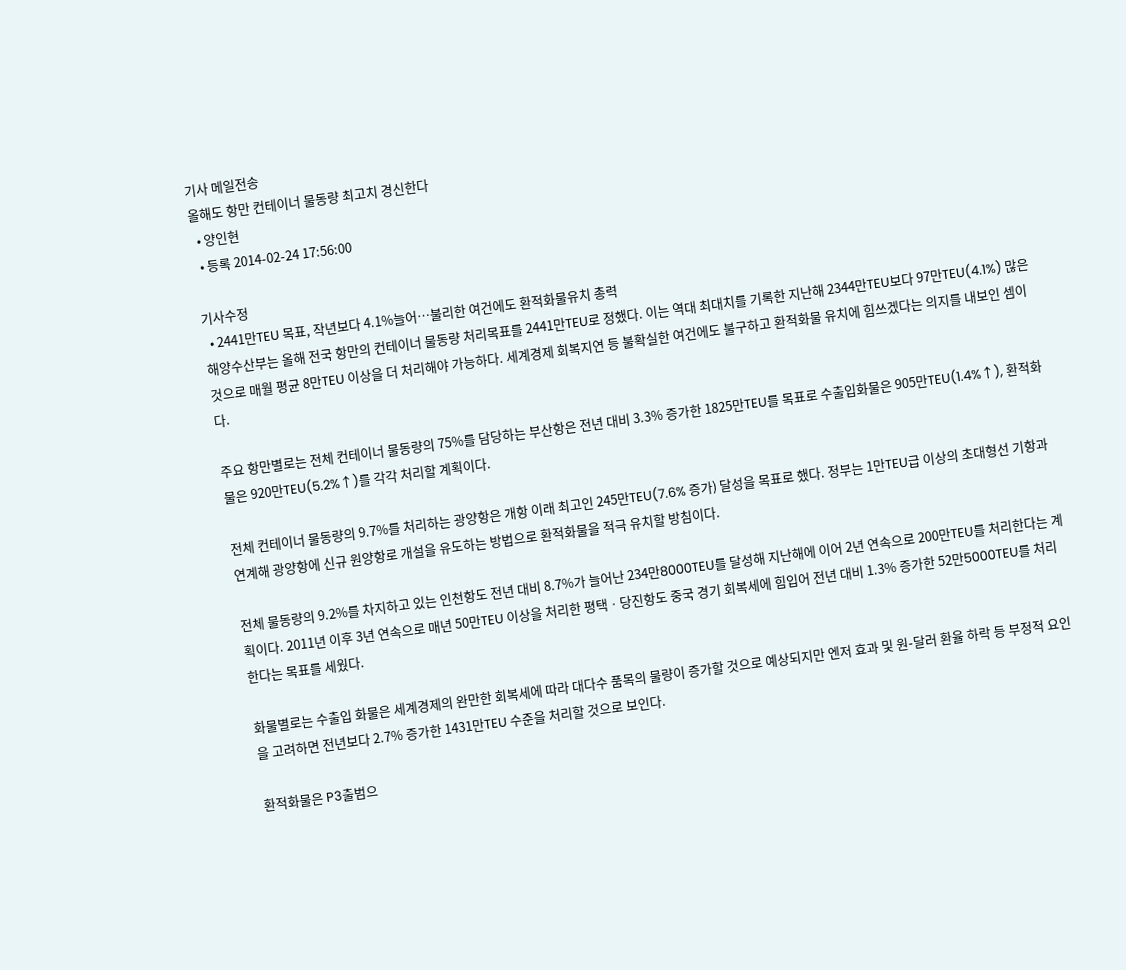기사 메일전송
올해도 항만 컨테이너 물동량 최고치 경신한다
  • 양인현
  • 등록 2014-02-24 17:56:00

기사수정
  • 2441만TEU 목표, 작년보다 4.1%늘어…불리한 여건에도 환적화물유치 총력
해양수산부는 올해 전국 항만의 컨테이너 물동량 처리목표를 2441만TEU로 정했다. 이는 역대 최대치를 기록한 지난해 2344만TEU보다 97만TEU(4.1%) 많은 것으로 매월 평균 8만TEU 이상을 더 처리해야 가능하다. 세계경제 회복지연 등 불확실한 여건에도 불구하고 환적화물 유치에 힘쓰겠다는 의지를 내보인 셈이다.

주요 항만별로는 전체 컨테이너 물동량의 75%를 담당하는 부산항은 전년 대비 3.3% 증가한 1825만TEU를 목표로 수출입화물은 905만TEU(1.4%↑), 환적화물은 920만TEU(5.2%↑)를 각각 처리할 계획이다.

전체 컨테이너 물동량의 9.7%를 처리하는 광양항은 개항 이래 최고인 245만TEU(7.6% 증가) 달성을 목표로 했다. 정부는 1만TEU급 이상의 초대형선 기항과 연계해 광양항에 신규 원양항로 개설을 유도하는 방법으로 환적화물을 적극 유치할 방침이다.

전체 물동량의 9.2%를 차지하고 있는 인천항도 전년 대비 8.7%가 늘어난 234만8000TEU를 달성해 지난해에 이어 2년 연속으로 200만TEU를 처리한다는 계획이다. 2011년 이후 3년 연속으로 매년 50만TEU 이상을 처리한 평택ㆍ당진항도 중국 경기 회복세에 힘입어 전년 대비 1.3% 증가한 52만5000TEU를 처리한다는 목표를 세웠다.

화물별로는 수출입 화물은 세계경제의 완만한 회복세에 따라 대다수 품목의 물량이 증가할 것으로 예상되지만 엔저 효과 및 원-달러 환율 하락 등 부정적 요인을 고려하면 전년보다 2.7% 증가한 1431만TEU 수준을 처리할 것으로 보인다.

환적화물은 P3출범으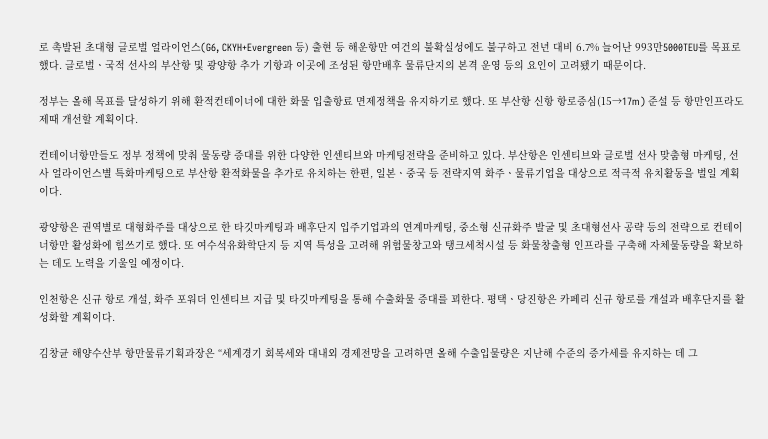로 촉발된 초대형 글로벌 얼라이언스(G6, CKYH+Evergreen 등) 출현 등 해운항만 여건의 불확실성에도 불구하고 전년 대비 6.7% 늘어난 993만5000TEU를 목표로 했다. 글로벌ㆍ국적 선사의 부산항 및 광양항 추가 기항과 이곳에 조성된 항만배후 물류단지의 본격 운영 등의 요인이 고려됐기 때문이다.

정부는 올해 목표를 달성하기 위해 환적컨테이너에 대한 화물 입출항료 면제정책을 유지하기로 했다. 또 부산항 신항 항로증심(15→17m) 준설 등 항만인프라도 제때 개선할 계획이다.

컨테이너항만들도 정부 정책에 맞춰 물동량 증대를 위한 다양한 인센티브와 마케팅전략을 준비하고 있다. 부산항은 인센티브와 글로벌 선사 맞춤형 마케팅, 선사 얼라이언스별 특화마케팅으로 부산항 환적화물을 추가로 유치하는 한편, 일본ㆍ중국 등 전략지역 화주ㆍ물류기업을 대상으로 적극적 유치활동을 벌일 계획이다.

광양항은 권역별로 대형화주를 대상으로 한 타깃마케팅과 배후단지 입주기업과의 연계마케팅, 중소형 신규화주 발굴 및 초대형선사 공략 등의 전략으로 컨테이너항만 활성화에 힘쓰기로 했다. 또 여수석유화학단지 등 지역 특성을 고려해 위험물창고와 탱크세척시설 등 화물창출형 인프라를 구축해 자체물동량을 확보하는 데도 노력을 기울일 예정이다.

인천항은 신규 항로 개설, 화주 포워더 인센티브 지급 및 타깃마케팅을 통해 수출화물 증대를 꾀한다. 평택ㆍ당진항은 카페리 신규 항로를 개설과 배후단지를 활성화할 계획이다.

김창균 해양수산부 항만물류기획과장은 “세계경기 회복세와 대내외 경제전망을 고려하면 올해 수출입물량은 지난해 수준의 증가세를 유지하는 데 그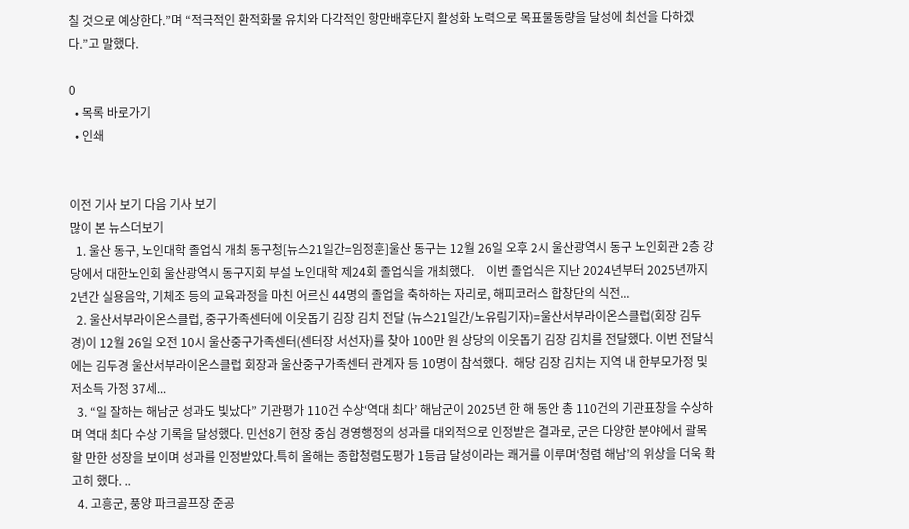칠 것으로 예상한다.”며 “적극적인 환적화물 유치와 다각적인 항만배후단지 활성화 노력으로 목표물동량을 달성에 최선을 다하겠다.”고 말했다.

0
  • 목록 바로가기
  • 인쇄


이전 기사 보기 다음 기사 보기
많이 본 뉴스더보기
  1. 울산 동구, 노인대학 졸업식 개최 동구청[뉴스21일간=임정훈]울산 동구는 12월 26일 오후 2시 울산광역시 동구 노인회관 2층 강당에서 대한노인회 울산광역시 동구지회 부설 노인대학 제24회 졸업식을 개최했다.    이번 졸업식은 지난 2024년부터 2025년까지 2년간 실용음악, 기체조 등의 교육과정을 마친 어르신 44명의 졸업을 축하하는 자리로, 해피코러스 합창단의 식전...
  2. 울산서부라이온스클럽, 중구가족센터에 이웃돕기 김장 김치 전달 (뉴스21일간/노유림기자)=울산서부라이온스클럽(회장 김두경)이 12월 26일 오전 10시 울산중구가족센터(센터장 서선자)를 찾아 100만 원 상당의 이웃돕기 김장 김치를 전달했다. 이번 전달식에는 김두경 울산서부라이온스클럽 회장과 울산중구가족센터 관계자 등 10명이 참석했다.  해당 김장 김치는 지역 내 한부모가정 및 저소득 가정 37세...
  3. “일 잘하는 해남군 성과도 빛났다” 기관평가 110건 수상‘역대 최다’ 해남군이 2025년 한 해 동안 총 110건의 기관표창을 수상하며 역대 최다 수상 기록을 달성했다. 민선8기 현장 중심 경영행정의 성과를 대외적으로 인정받은 결과로, 군은 다양한 분야에서 괄목할 만한 성장을 보이며 성과를 인정받았다.특히 올해는 종합청렴도평가 1등급 달성이라는 쾌거를 이루며‘청렴 해남’의 위상을 더욱 확고히 했다. ..
  4. 고흥군, 풍양 파크골프장 준공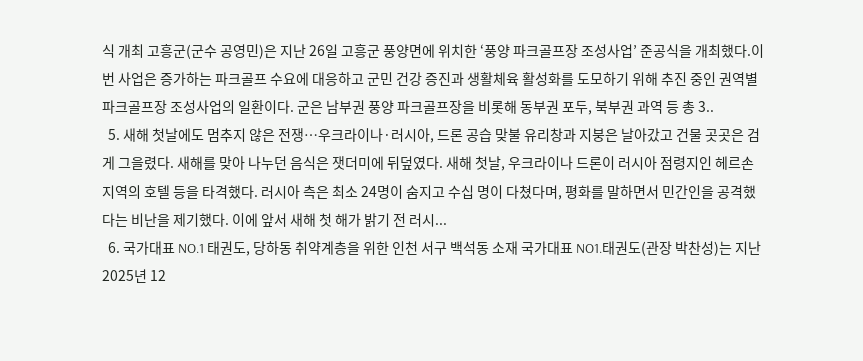식 개최 고흥군(군수 공영민)은 지난 26일 고흥군 풍양면에 위치한 ‘풍양 파크골프장 조성사업’ 준공식을 개최했다.이번 사업은 증가하는 파크골프 수요에 대응하고 군민 건강 증진과 생활체육 활성화를 도모하기 위해 추진 중인 권역별 파크골프장 조성사업의 일환이다. 군은 남부권 풍양 파크골프장을 비롯해 동부권 포두, 북부권 과역 등 총 3..
  5. 새해 첫날에도 멈추지 않은 전쟁…우크라이나·러시아, 드론 공습 맞불 유리창과 지붕은 날아갔고 건물 곳곳은 검게 그을렸다. 새해를 맞아 나누던 음식은 잿더미에 뒤덮였다. 새해 첫날, 우크라이나 드론이 러시아 점령지인 헤르손 지역의 호텔 등을 타격했다. 러시아 측은 최소 24명이 숨지고 수십 명이 다쳤다며, 평화를 말하면서 민간인을 공격했다는 비난을 제기했다. 이에 앞서 새해 첫 해가 밝기 전 러시...
  6. 국가대표 NO.1 태권도, 당하동 취약계층을 위한 인천 서구 백석동 소재 국가대표 NO1.태권도(관장 박찬성)는 지난 2025년 12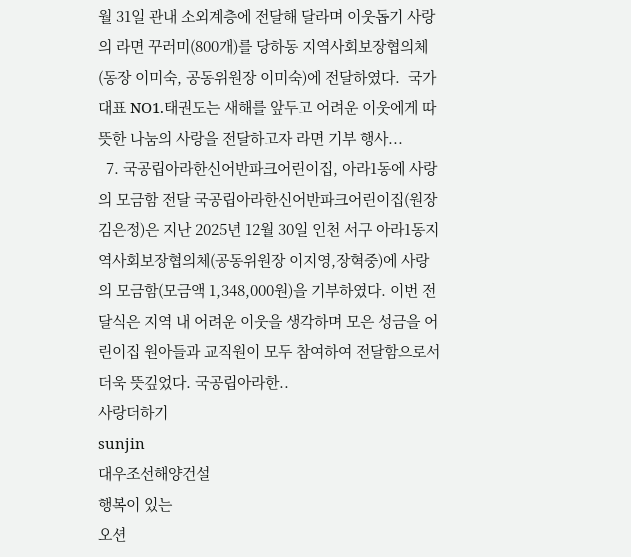월 31일 관내 소외계층에 전달해 달라며 이웃돕기 사랑의 라면 꾸러미(800개)를 당하동 지역사회보장협의체(동장 이미숙, 공동위원장 이미숙)에 전달하였다.  국가대표 NO1.태권도는 새해를 앞두고 어려운 이웃에게 따뜻한 나눔의 사랑을 전달하고자 라면 기부 행사...
  7. 국공립아라한신어반파크어린이집, 아라1동에 사랑의 모금함 전달 국공립아라한신어반파크어린이집(원장 김은정)은 지난 2025년 12월 30일 인천 서구 아라1동지역사회보장협의체(공동위원장 이지영,장혁중)에 사랑의 모금함(모금액 1,348,000원)을 기부하였다. 이번 전달식은 지역 내 어려운 이웃을 생각하며 모은 성금을 어린이집 원아들과 교직원이 모두 참여하여 전달함으로서 더욱 뜻깊었다. 국공립아라한..
사랑더하기
sunjin
대우조선해양건설
행복이 있는
오션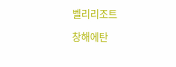벨리리조트
창해에탄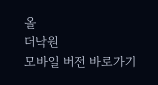올
더낙원
모바일 버전 바로가기